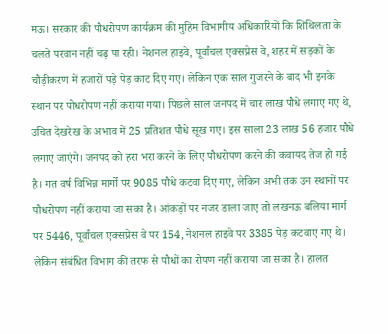मऊ। सरकार की पौधरोपण कार्यक्रम की मुहिम विभागीय अधिकारियों कि शिथिलता के चलते परवान नहीं चढ़ पा रही। नेशनल हाइवे, पूर्वांचल एक्सप्रेस वे, शहर में सड़कों के चौड़ीकरण में हजारों पड़े पेड़ काट दिए गए। लेकिन एक साल गुजरने के बाद भी इनके स्थान पर पोधरोपण नहीं कराया गया। पिछले साल जनपद में चार लाख पौधे लगाए गए थे, उचित देखरेख के अभाव में 25 प्रतिशत पौधे सूख गए। इस साला 23 लाख 56 हजार पौधे लगाए जाएंगे। जनपद को हरा भरा करने के लिए पौधरोपण करने की कवायद तेज हो गई है। गत वर्ष विभिन्न मार्गो पर 9085 पौधे कटवा दिए गए, लेकिन अभी तक उन स्थानों पर पौधरोपण नहीं कराया जा सका है। आंकड़ों पर नजर डाला जाए तो लखनऊ बलिया मार्ग पर 5446, पूर्वांचल एक्सप्रेस वे पर 154, नेशनल हाइवे पर 3385 पेड़ कटवाए गए थे। लेकिन संबंधित विभाग की तरफ से पौधों का रोपण नहीं कराया जा सका है। हालत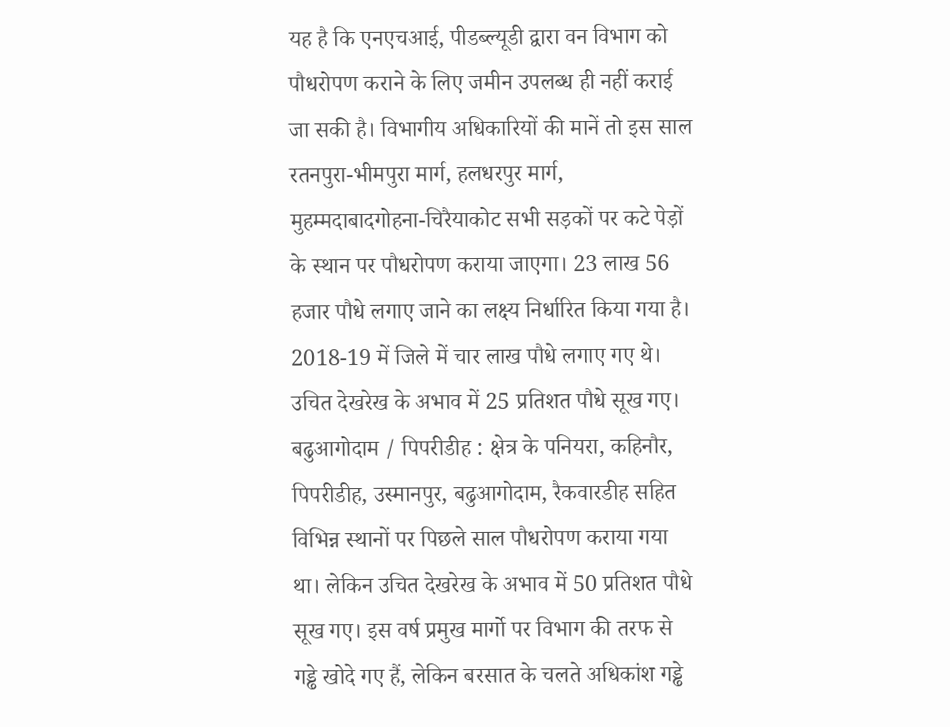यह है कि एनएचआई, पीडब्ल्यूडी द्वारा वन विभाग को पौधरोपण कराने के लिए जमीन उपलब्ध ही नहीं कराई जा सकी है। विभागीय अधिकारियों की मानें तो इस साल रतनपुरा-भीमपुरा मार्ग, हलधरपुर मार्ग, मुहम्मदाबादगोहना-चिरैयाकोट सभी सड़कों पर कटे पेड़ों के स्थान पर पौधरोपण कराया जाएगा। 23 लाख 56 हजार पौधे लगाए जाने का लक्ष्य निर्धारित किया गया है। 2018-19 में जिले में चार लाख पौधे लगाए गए थे। उचित देखरेख के अभाव में 25 प्रतिशत पौधे सूख गए। बढुआगोदाम / पिपरीडीह : क्षेत्र के पनियरा, कहिनौर, पिपरीडीह, उस्मानपुर, बढुआगोदाम, रैकवारडीह सहित विभिन्न स्थानों पर पिछले साल पौधरोपण कराया गया था। लेकिन उचित देखरेख के अभाव में 50 प्रतिशत पौधे सूख गए। इस वर्ष प्रमुख मार्गो पर विभाग की तरफ से गड्ढे खोदे गए हैं, लेकिन बरसात के चलते अधिकांश गड्ढे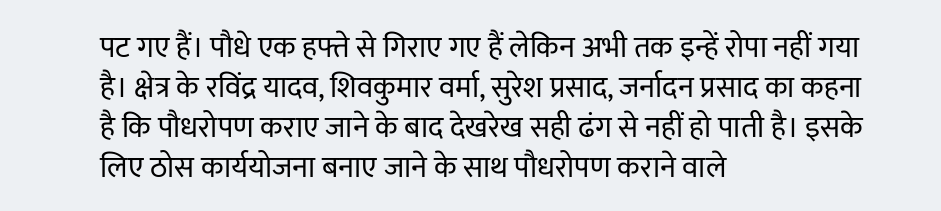पट गए हैं। पौधे एक हफ्ते से गिराए गए हैं लेकिन अभी तक इन्हें रोपा नहीं गया है। क्षेत्र के रविंद्र यादव, शिवकुमार वर्मा, सुरेश प्रसाद, जर्नादन प्रसाद का कहना है कि पौधरोपण कराए जाने के बाद देखरेख सही ढंग से नहीं हो पाती है। इसके लिए ठोस कार्ययोजना बनाए जाने के साथ पौधरोपण कराने वाले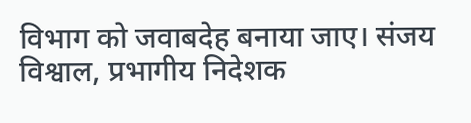विभाग को जवाबदेह बनाया जाए। संजय विश्वाल, प्रभागीय निदेशक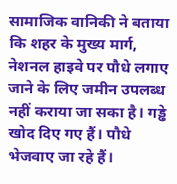सामाजिक वानिकी ने बताया कि शहर के मुख्य मार्ग, नेशनल हाइवे पर पौधे लगाए जाने के लिए जमीन उपलब्ध नहीं कराया जा सका है। गड्ढे खोद दिए गए हैं। पौधे भेजवाए जा रहे हैं।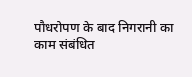पौधरोपण के बाद निगरानी का काम संबंधित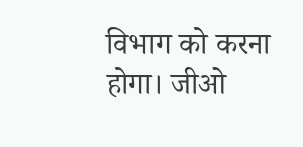विभाग को करना होगा। जीओ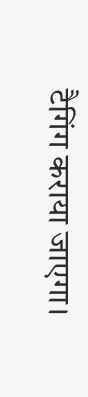टैगिंग कराया जाएगा।